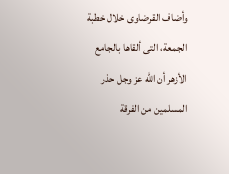وأضاف القرضاوى خلال خطبة الجمعة، التى ألقاها بالجامع الأزهر أن الله عز وجل حذر المسلمين من الفرقة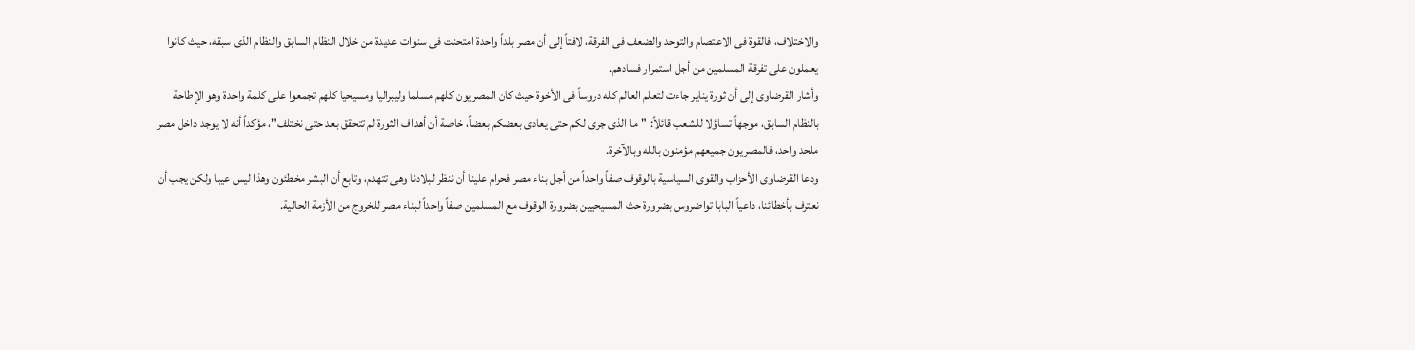والاختلاف، فالقوة فى الاعتصام والتوحد والضعف فى الفرقة، لافتاً إلى أن مصر بلداً واحدة امتحنت فى سنوات عديدة من خلال النظام السابق والنظام الذى سبقه، حيث كانوا يعملون على تفرقة المسلمين من أجل استمرار فسادهم.
وأشار القرضاوى إلى أن ثورة يناير جاءت لتعلم العالم كله دروساً فى الأخوة حيث كان المصريون كلهم مسلما وليبراليا ومسيحيا كلهم تجمعوا على كلمة واحدة وهو الإطاحة بالنظام السابق، موجهاً تساؤلا للشعب قائلاً: "ما الذى جرى لكم حتى يعادى بعضكم بعضاً، خاصة أن أهداف الثورة لم تتحقق بعد حتى نختلف"، مؤكداً أنه لا يوجد داخل مصر ملحد واحد، فالمصريون جميعهم مؤمنون بالله وبالآخرة.
ودعا القرضاوى الأحزاب والقوى السياسية بالوقوف صفاً واحداً من أجل بناء مصر فحرام علينا أن ننظر لبلادنا وهى تتهدم، وتابع أن البشر مخطئون وهذا ليس عيبا ولكن يجب أن نعترف بأخطائنا، داعياً البابا تواضروس بضرورة حث المسيحيين بضرورة الوقوف مع المسلمين صفاً واحداً لبناء مصر للخروج من الأزمة الحالية.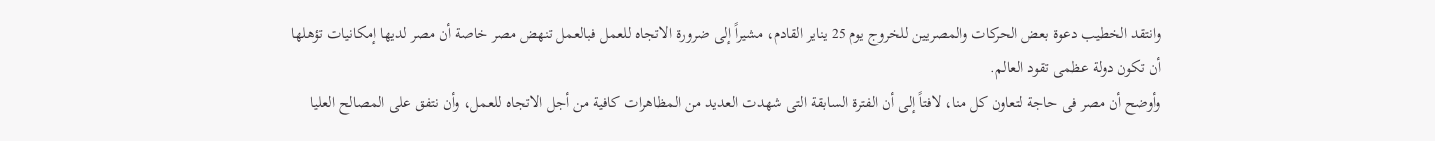وانتقد الخطيب دعوة بعض الحركات والمصريين للخروج يوم 25 يناير القادم، مشيراً إلى ضرورة الاتجاه للعمل فبالعمل تنهض مصر خاصة أن مصر لديها إمكانيات تؤهلها أن تكون دولة عظمى تقود العالم.
وأوضح أن مصر فى حاجة لتعاون كل منا، لافتاً إلى أن الفترة السابقة التى شهدت العديد من المظاهرات كافية من أجل الاتجاه للعمل، وأن نتفق على المصالح العليا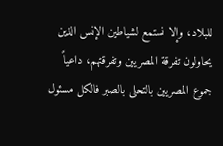للبلاد، وإلا نستمع لشياطين الإنس الذين يحاولون تفرقة المصريين وتفرقتهم، داعياً جموع المصريين بالتحلى بالصبر فالكل مسئول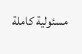مسئولية كاملة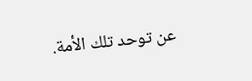عن توحد تلك الأمة.